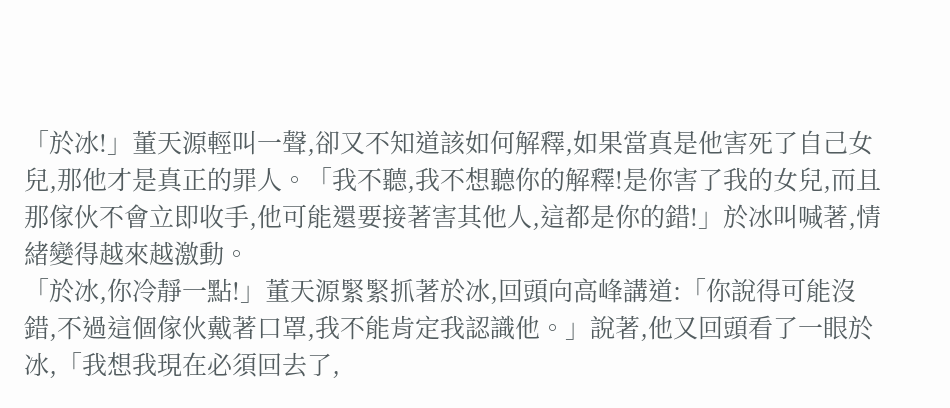「於冰!」董天源輕叫一聲,卻又不知道該如何解釋,如果當真是他害死了自己女兒,那他才是真正的罪人。「我不聽,我不想聽你的解釋!是你害了我的女兒,而且那傢伙不會立即收手,他可能還要接著害其他人,這都是你的錯!」於冰叫喊著,情緒變得越來越激動。
「於冰,你冷靜一點!」董天源緊緊抓著於冰,回頭向高峰講道:「你說得可能沒錯,不過這個傢伙戴著口罩,我不能肯定我認識他。」說著,他又回頭看了一眼於冰,「我想我現在必須回去了,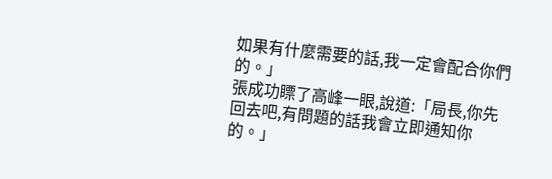如果有什麼需要的話,我一定會配合你們的。」
張成功瞟了高峰一眼,說道:「局長,你先回去吧,有問題的話我會立即通知你的。」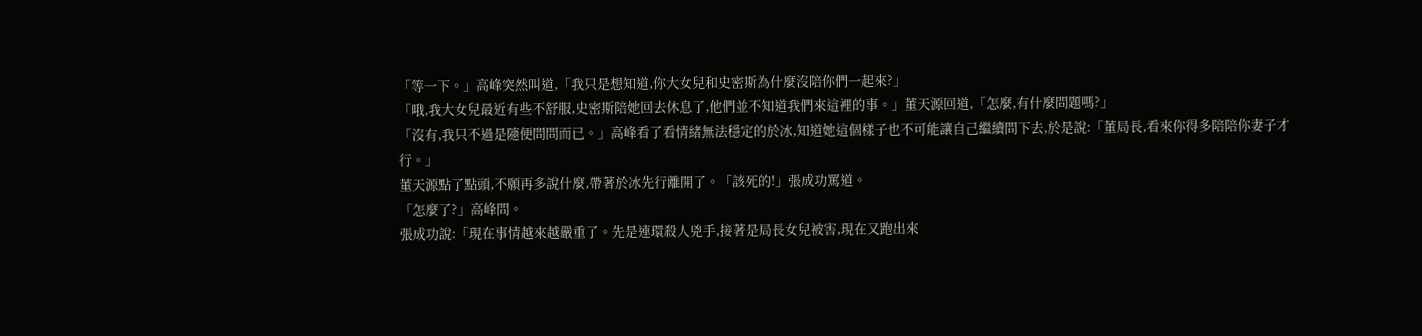「等一下。」高峰突然叫道,「我只是想知道,你大女兒和史密斯為什麼沒陪你們一起來?」
「哦,我大女兒最近有些不舒服,史密斯陪她回去休息了,他們並不知道我們來這裡的事。」董天源回道,「怎麼,有什麼問題嗎?」
「沒有,我只不過是隨便問問而已。」高峰看了看情緒無法穩定的於冰,知道她這個樣子也不可能讓自己繼續問下去,於是說:「董局長,看來你得多陪陪你妻子才行。」
董天源點了點頭,不願再多說什麼,帶著於冰先行離開了。「該死的!」張成功罵道。
「怎麼了?」高峰問。
張成功說:「現在事情越來越嚴重了。先是連環殺人兇手,接著是局長女兒被害,現在又跑出來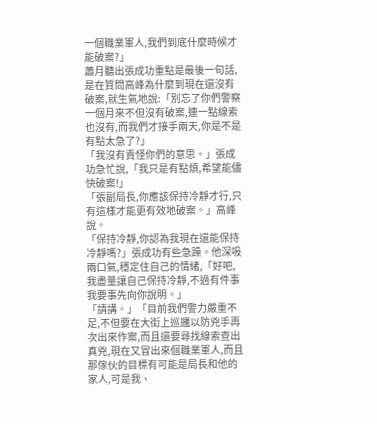一個職業軍人,我們到底什麼時候才能破案?」
蕭月聽出張成功重點是最後一句話,是在質問高峰為什麼到現在還沒有破案,就生氣地說:「別忘了你們警察一個月來不但沒有破案,連一點線索也沒有,而我們才接手兩天,你是不是有點太急了?」
「我沒有責怪你們的意思。」張成功急忙說,「我只是有點煩,希望能儘快破案!」
「張副局長,你應該保持冷靜才行,只有這樣才能更有效地破案。」高峰說。
「保持冷靜,你認為我現在還能保持冷靜嗎?」張成功有些急躁。他深吸兩口氣,穩定住自己的情緒,「好吧,我盡量讓自己保持冷靜,不過有件事我要事先向你說明。」
「請講。」「目前我們警力嚴重不足,不但要在大街上巡邏以防兇手再次出來作案,而且還要尋找線索查出真兇,現在又冒出來個職業軍人,而且那傢伙的目標有可能是局長和他的家人,可是我、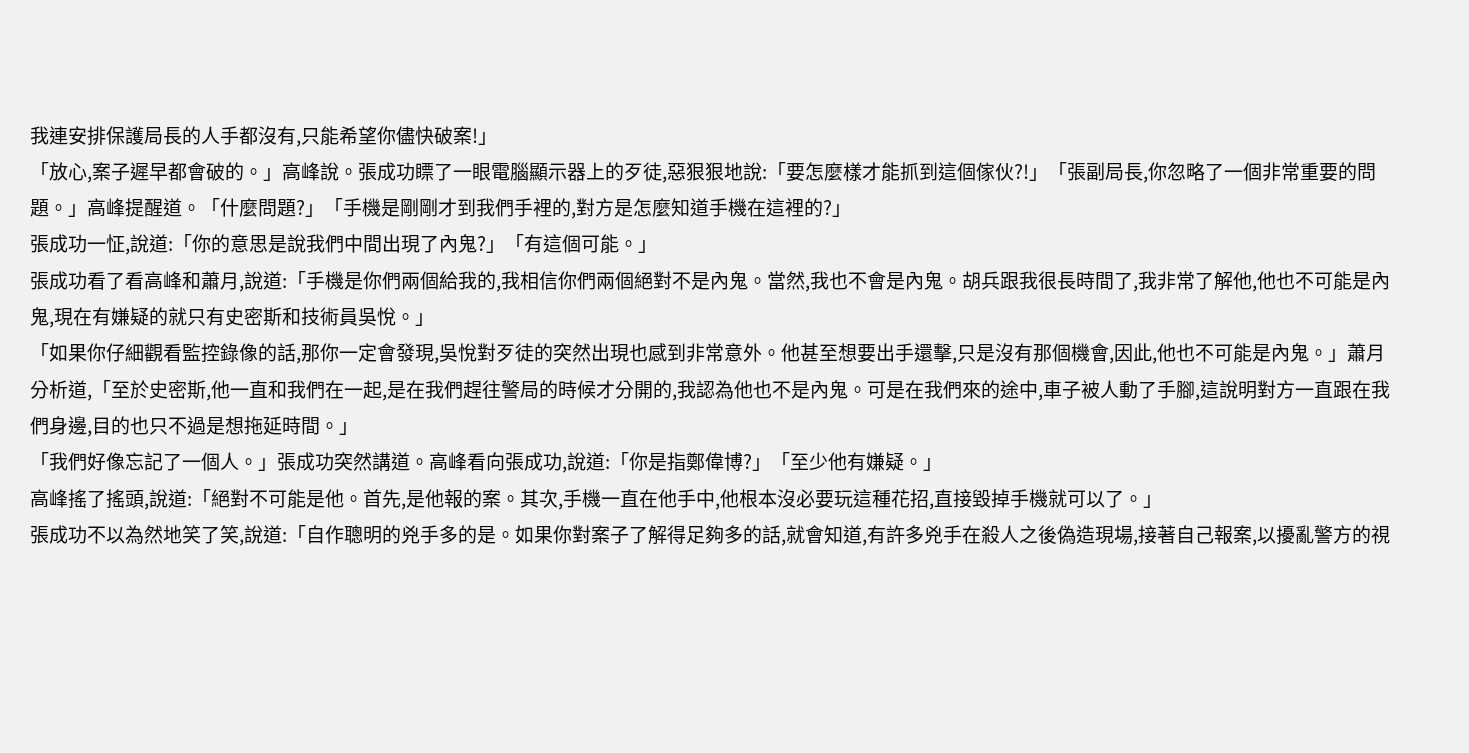我連安排保護局長的人手都沒有,只能希望你儘快破案!」
「放心,案子遲早都會破的。」高峰說。張成功瞟了一眼電腦顯示器上的歹徒,惡狠狠地說:「要怎麼樣才能抓到這個傢伙?!」「張副局長,你忽略了一個非常重要的問題。」高峰提醒道。「什麼問題?」「手機是剛剛才到我們手裡的,對方是怎麼知道手機在這裡的?」
張成功一怔,說道:「你的意思是說我們中間出現了內鬼?」「有這個可能。」
張成功看了看高峰和蕭月,說道:「手機是你們兩個給我的,我相信你們兩個絕對不是內鬼。當然,我也不會是內鬼。胡兵跟我很長時間了,我非常了解他,他也不可能是內鬼,現在有嫌疑的就只有史密斯和技術員吳悅。」
「如果你仔細觀看監控錄像的話,那你一定會發現,吳悅對歹徒的突然出現也感到非常意外。他甚至想要出手還擊,只是沒有那個機會,因此,他也不可能是內鬼。」蕭月分析道,「至於史密斯,他一直和我們在一起,是在我們趕往警局的時候才分開的,我認為他也不是內鬼。可是在我們來的途中,車子被人動了手腳,這說明對方一直跟在我們身邊,目的也只不過是想拖延時間。」
「我們好像忘記了一個人。」張成功突然講道。高峰看向張成功,說道:「你是指鄭偉博?」「至少他有嫌疑。」
高峰搖了搖頭,說道:「絕對不可能是他。首先,是他報的案。其次,手機一直在他手中,他根本沒必要玩這種花招,直接毀掉手機就可以了。」
張成功不以為然地笑了笑,說道:「自作聰明的兇手多的是。如果你對案子了解得足夠多的話,就會知道,有許多兇手在殺人之後偽造現場,接著自己報案,以擾亂警方的視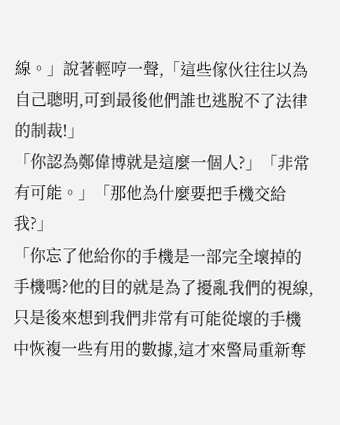線。」說著輕哼一聲,「這些傢伙往往以為自己聰明,可到最後他們誰也逃脫不了法律的制裁!」
「你認為鄭偉博就是這麼一個人?」「非常有可能。」「那他為什麼要把手機交給我?」
「你忘了他給你的手機是一部完全壞掉的手機嗎?他的目的就是為了擾亂我們的視線,只是後來想到我們非常有可能從壞的手機中恢複一些有用的數據,這才來警局重新奪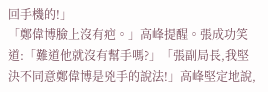回手機的!」
「鄭偉博臉上沒有疤。」高峰提醒。張成功笑道:「難道他就沒有幫手嗎?」「張副局長,我堅決不同意鄭偉博是兇手的說法!」高峰堅定地說,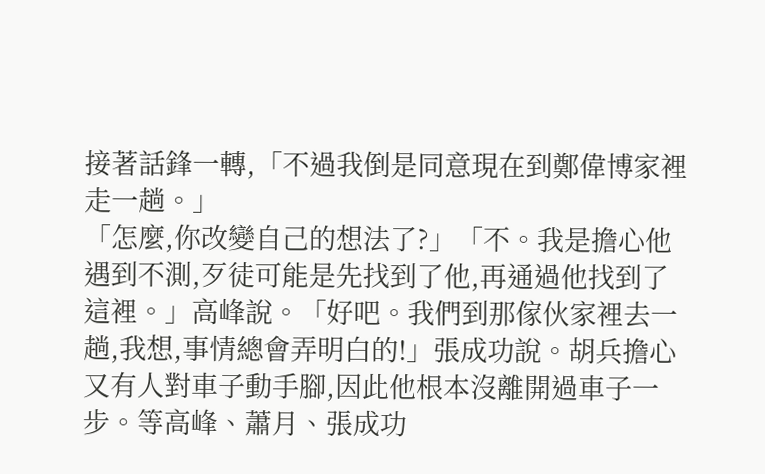接著話鋒一轉,「不過我倒是同意現在到鄭偉博家裡走一趟。」
「怎麼,你改變自己的想法了?」「不。我是擔心他遇到不測,歹徒可能是先找到了他,再通過他找到了這裡。」高峰說。「好吧。我們到那傢伙家裡去一趟,我想,事情總會弄明白的!」張成功說。胡兵擔心又有人對車子動手腳,因此他根本沒離開過車子一步。等高峰、蕭月、張成功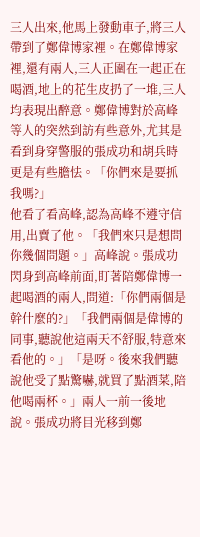三人出來,他馬上發動車子,將三人帶到了鄭偉博家裡。在鄭偉博家裡,還有兩人,三人正圍在一起正在喝酒,地上的花生皮扔了一堆,三人均表現出醉意。鄭偉博對於高峰等人的突然到訪有些意外,尤其是看到身穿警服的張成功和胡兵時更是有些膽怯。「你們來是要抓我嗎?」
他看了看高峰,認為高峰不遵守信用,出賣了他。「我們來只是想問你幾個問題。」高峰說。張成功閃身到高峰前面,盯著陪鄭偉博一起喝酒的兩人,問道:「你們兩個是幹什麼的?」「我們兩個是偉博的同事,聽說他這兩天不舒服,特意來看他的。」「是呀。後來我們聽說他受了點驚嚇,就買了點酒菜,陪他喝兩杯。」兩人一前一後地說。張成功將目光移到鄭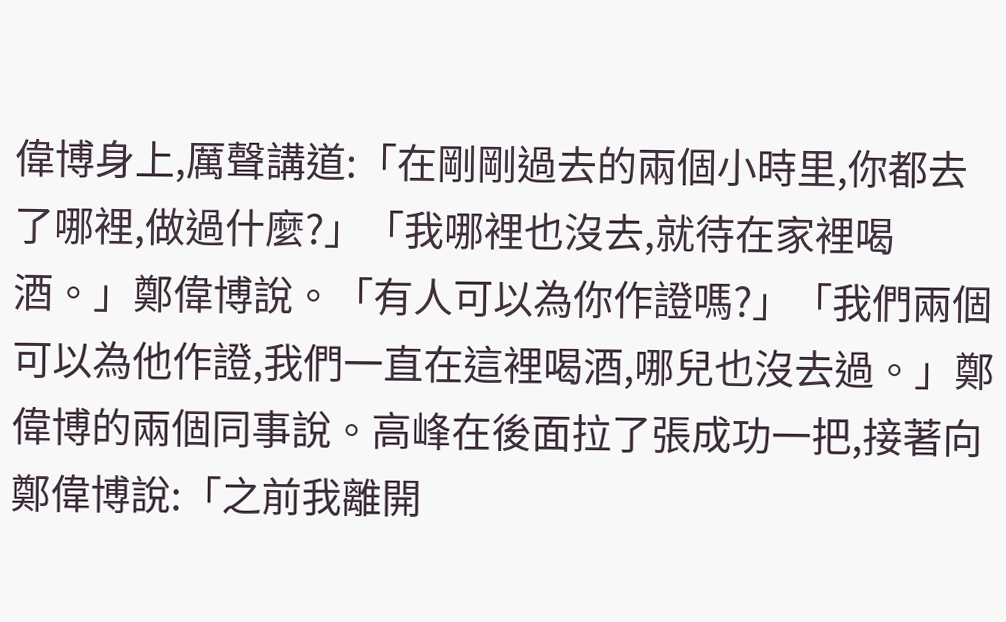偉博身上,厲聲講道:「在剛剛過去的兩個小時里,你都去了哪裡,做過什麼?」「我哪裡也沒去,就待在家裡喝酒。」鄭偉博說。「有人可以為你作證嗎?」「我們兩個可以為他作證,我們一直在這裡喝酒,哪兒也沒去過。」鄭偉博的兩個同事說。高峰在後面拉了張成功一把,接著向鄭偉博說:「之前我離開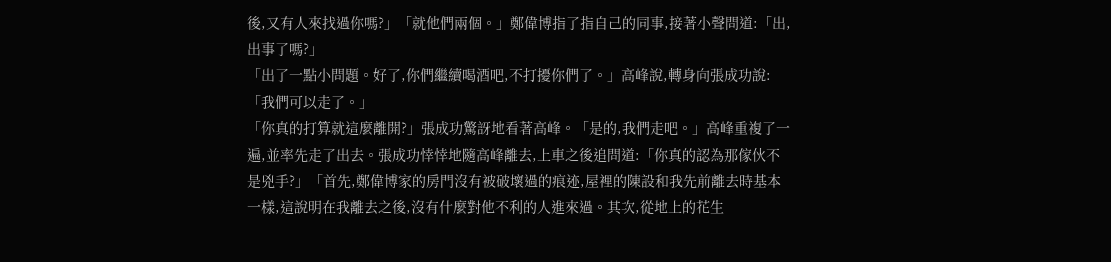後,又有人來找過你嗎?」「就他們兩個。」鄭偉博指了指自己的同事,接著小聲問道:「出,出事了嗎?」
「出了一點小問題。好了,你們繼續喝酒吧,不打擾你們了。」高峰說,轉身向張成功說:「我們可以走了。」
「你真的打算就這麼離開?」張成功驚訝地看著高峰。「是的,我們走吧。」高峰重複了一遍,並率先走了出去。張成功悻悻地隨高峰離去,上車之後追問道:「你真的認為那傢伙不是兇手?」「首先,鄭偉博家的房門沒有被破壞過的痕迹,屋裡的陳設和我先前離去時基本一樣,這說明在我離去之後,沒有什麼對他不利的人進來過。其次,從地上的花生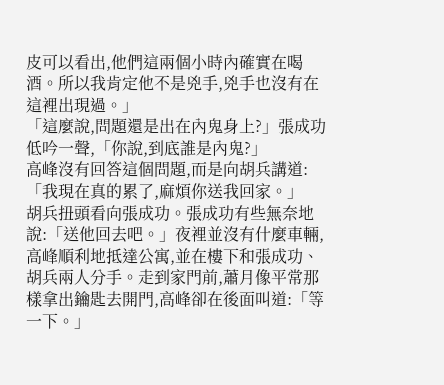皮可以看出,他們這兩個小時內確實在喝酒。所以我肯定他不是兇手,兇手也沒有在這裡出現過。」
「這麼說,問題還是出在內鬼身上?」張成功低吟一聲,「你說,到底誰是內鬼?」
高峰沒有回答這個問題,而是向胡兵講道:「我現在真的累了,麻煩你送我回家。」
胡兵扭頭看向張成功。張成功有些無奈地說:「送他回去吧。」夜裡並沒有什麼車輛,高峰順利地抵達公寓,並在樓下和張成功、胡兵兩人分手。走到家門前,蕭月像平常那樣拿出鑰匙去開門,高峰卻在後面叫道:「等一下。」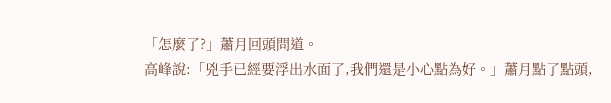「怎麼了?」蕭月回頭問道。
高峰說:「兇手已經要浮出水面了,我們還是小心點為好。」蕭月點了點頭,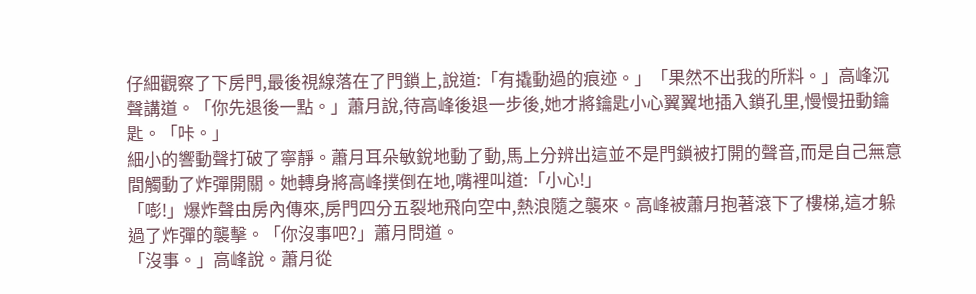仔細觀察了下房門,最後視線落在了門鎖上,說道:「有撬動過的痕迹。」「果然不出我的所料。」高峰沉聲講道。「你先退後一點。」蕭月說,待高峰後退一步後,她才將鑰匙小心翼翼地插入鎖孔里,慢慢扭動鑰匙。「咔。」
細小的響動聲打破了寧靜。蕭月耳朵敏銳地動了動,馬上分辨出這並不是門鎖被打開的聲音,而是自己無意間觸動了炸彈開關。她轉身將高峰撲倒在地,嘴裡叫道:「小心!」
「嘭!」爆炸聲由房內傳來,房門四分五裂地飛向空中,熱浪隨之襲來。高峰被蕭月抱著滾下了樓梯,這才躲過了炸彈的襲擊。「你沒事吧?」蕭月問道。
「沒事。」高峰說。蕭月從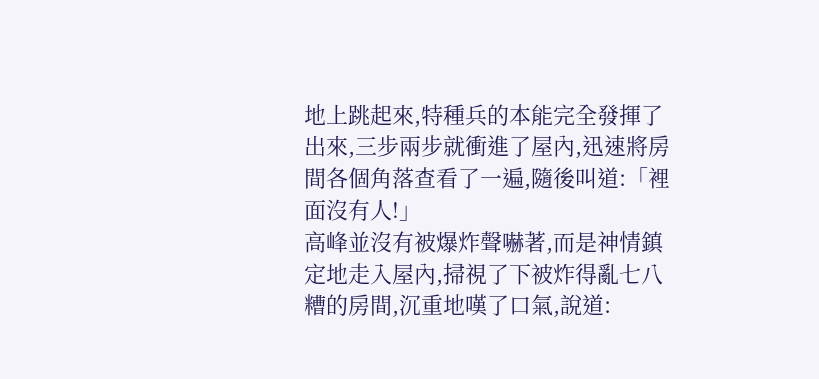地上跳起來,特種兵的本能完全發揮了出來,三步兩步就衝進了屋內,迅速將房間各個角落查看了一遍,隨後叫道:「裡面沒有人!」
高峰並沒有被爆炸聲嚇著,而是神情鎮定地走入屋內,掃視了下被炸得亂七八糟的房間,沉重地嘆了口氣,說道: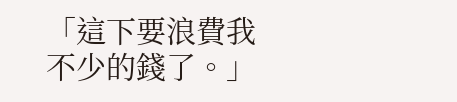「這下要浪費我不少的錢了。」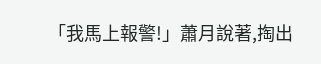「我馬上報警!」蕭月說著,掏出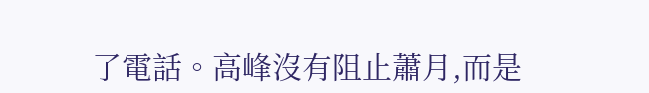了電話。高峰沒有阻止蕭月,而是